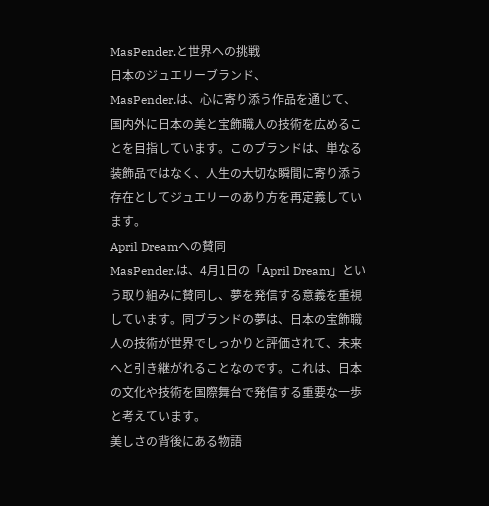MasPender.と世界への挑戦
日本のジュエリーブランド、
MasPender.は、心に寄り添う作品を通じて、国内外に日本の美と宝飾職人の技術を広めることを目指しています。このブランドは、単なる装飾品ではなく、人生の大切な瞬間に寄り添う存在としてジュエリーのあり方を再定義しています。
April Dreamへの賛同
MasPender.は、4月1日の「April Dream」という取り組みに賛同し、夢を発信する意義を重視しています。同ブランドの夢は、日本の宝飾職人の技術が世界でしっかりと評価されて、未来へと引き継がれることなのです。これは、日本の文化や技術を国際舞台で発信する重要な一歩と考えています。
美しさの背後にある物語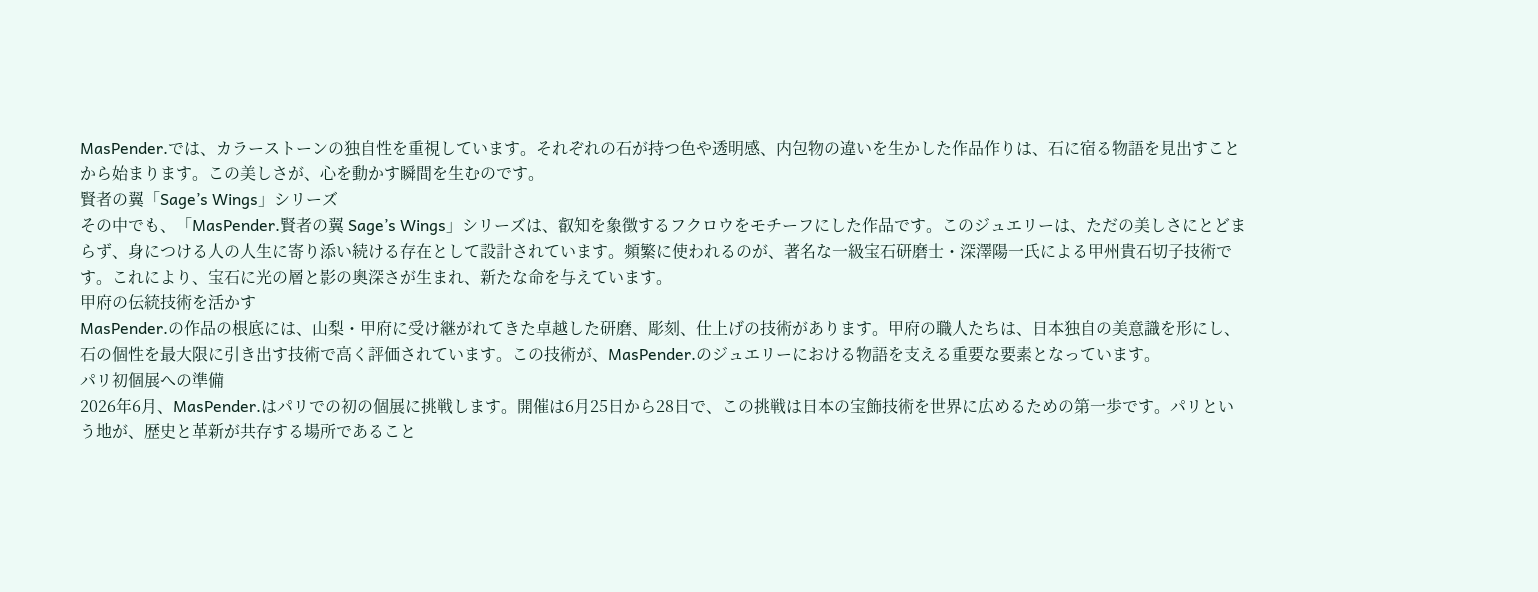MasPender.では、カラーストーンの独自性を重視しています。それぞれの石が持つ色や透明感、内包物の違いを生かした作品作りは、石に宿る物語を見出すことから始まります。この美しさが、心を動かす瞬間を生むのです。
賢者の翼「Sage’s Wings」シリーズ
その中でも、「MasPender.賢者の翼 Sage’s Wings」シリーズは、叡知を象徴するフクロウをモチーフにした作品です。このジュエリーは、ただの美しさにとどまらず、身につける人の人生に寄り添い続ける存在として設計されています。頻繁に使われるのが、著名な一級宝石研磨士・深澤陽一氏による甲州貴石切子技術です。これにより、宝石に光の層と影の奥深さが生まれ、新たな命を与えています。
甲府の伝統技術を活かす
MasPender.の作品の根底には、山梨・甲府に受け継がれてきた卓越した研磨、彫刻、仕上げの技術があります。甲府の職人たちは、日本独自の美意識を形にし、石の個性を最大限に引き出す技術で高く評価されています。この技術が、MasPender.のジュエリーにおける物語を支える重要な要素となっています。
パリ初個展への準備
2026年6月、MasPender.はパリでの初の個展に挑戦します。開催は6月25日から28日で、この挑戦は日本の宝飾技術を世界に広めるための第一歩です。パリという地が、歴史と革新が共存する場所であること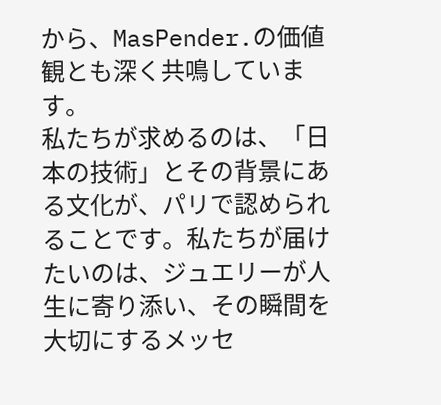から、MasPender.の価値観とも深く共鳴しています。
私たちが求めるのは、「日本の技術」とその背景にある文化が、パリで認められることです。私たちが届けたいのは、ジュエリーが人生に寄り添い、その瞬間を大切にするメッセ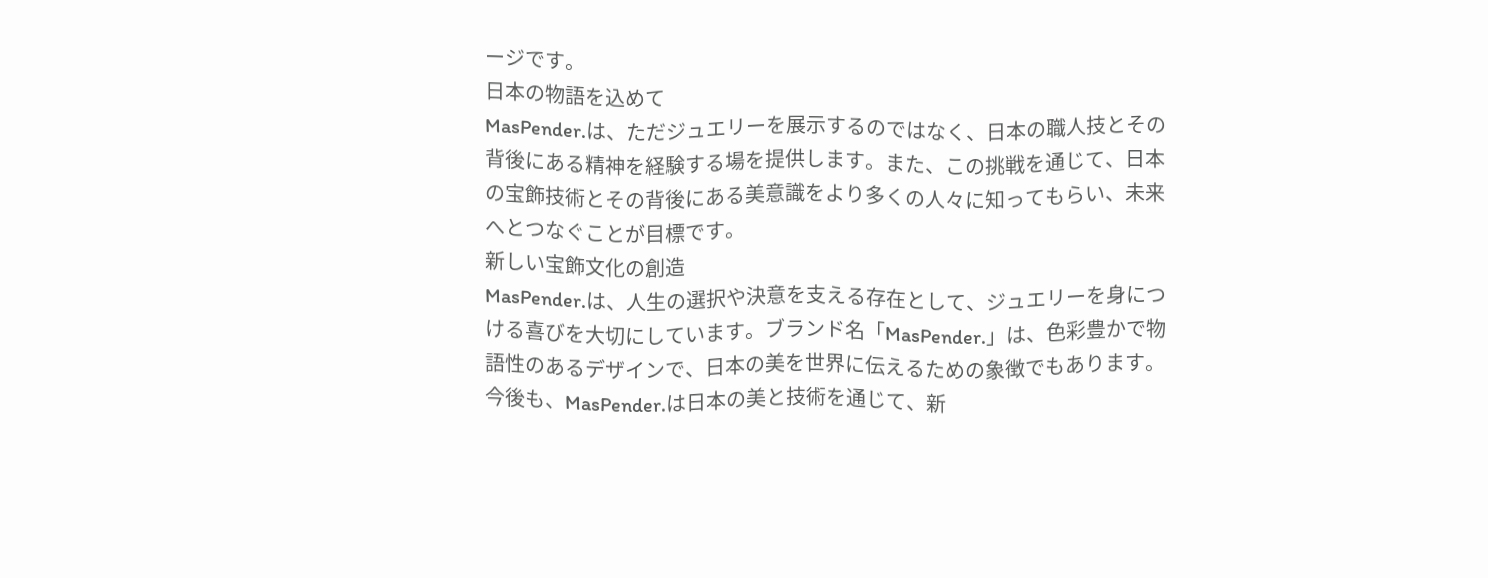ージです。
日本の物語を込めて
MasPender.は、ただジュエリーを展示するのではなく、日本の職人技とその背後にある精神を経験する場を提供します。また、この挑戦を通じて、日本の宝飾技術とその背後にある美意識をより多くの人々に知ってもらい、未来へとつなぐことが目標です。
新しい宝飾文化の創造
MasPender.は、人生の選択や決意を支える存在として、ジュエリーを身につける喜びを大切にしています。ブランド名「MasPender.」は、色彩豊かで物語性のあるデザインで、日本の美を世界に伝えるための象徴でもあります。今後も、MasPender.は日本の美と技術を通じて、新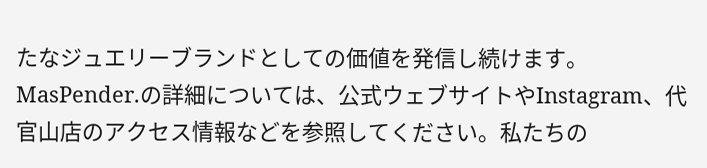たなジュエリーブランドとしての価値を発信し続けます。
MasPender.の詳細については、公式ウェブサイトやInstagram、代官山店のアクセス情報などを参照してください。私たちの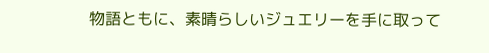物語ともに、素晴らしいジュエリーを手に取って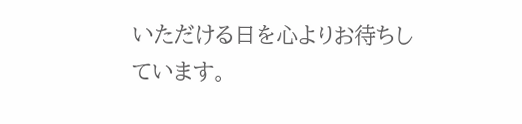いただける日を心よりお待ちしています。